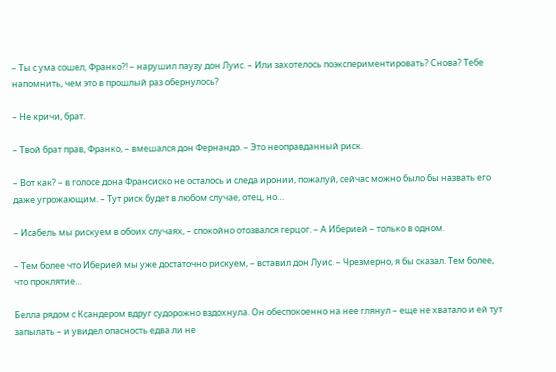– Ты с ума сошел, Франко?! – нарушил паузу дон Луис. – Или захотелось поэкспериментировать? Снова? Тебе напомнить, чем это в прошлый раз обернулось?

– Не кричи, брат.

– Твой брат прав, Франко, – вмешался дон Фернандо. – Это неоправданный риск.

– Вот как? – в голосе дона Франсиско не осталось и следа иронии, пожалуй, сейчас можно было бы назвать его даже угрожающим. – Тут риск будет в любом случае, отец, но…

– Исабель мы рискуем в обоих случаях, – спокойно отозвался герцог. – А Иберией – только в одном.

– Тем более что Иберией мы уже достаточно рискуем, – вставил дон Луис. – Чрезмерно, я бы сказал. Тем более, что проклятие…

Белла рядом с Ксандером вдруг судорожно вздохнула. Он обеспокоенно на нее глянул – еще не хватало и ей тут запылать – и увидел опасность едва ли не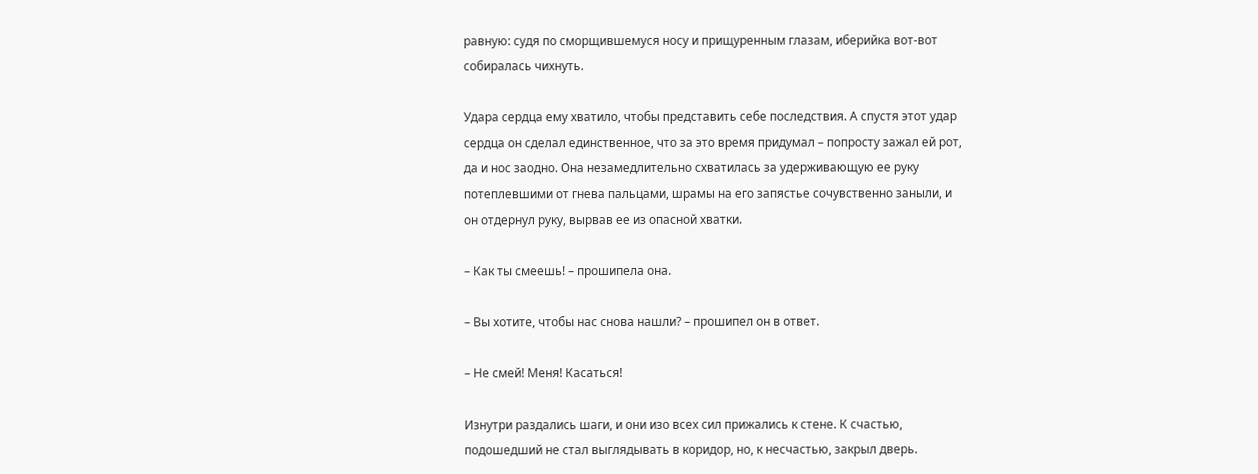равную: судя по сморщившемуся носу и прищуренным глазам, иберийка вот-вот собиралась чихнуть.

Удара сердца ему хватило, чтобы представить себе последствия. А спустя этот удар сердца он сделал единственное, что за это время придумал – попросту зажал ей рот, да и нос заодно. Она незамедлительно схватилась за удерживающую ее руку потеплевшими от гнева пальцами, шрамы на его запястье сочувственно заныли, и он отдернул руку, вырвав ее из опасной хватки.

– Как ты смеешь! – прошипела она.

– Вы хотите, чтобы нас снова нашли? – прошипел он в ответ.

– Не смей! Меня! Касаться!

Изнутри раздались шаги, и они изо всех сил прижались к стене. К счастью, подошедший не стал выглядывать в коридор, но, к несчастью, закрыл дверь.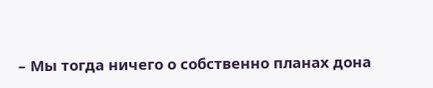– Мы тогда ничего о собственно планах дона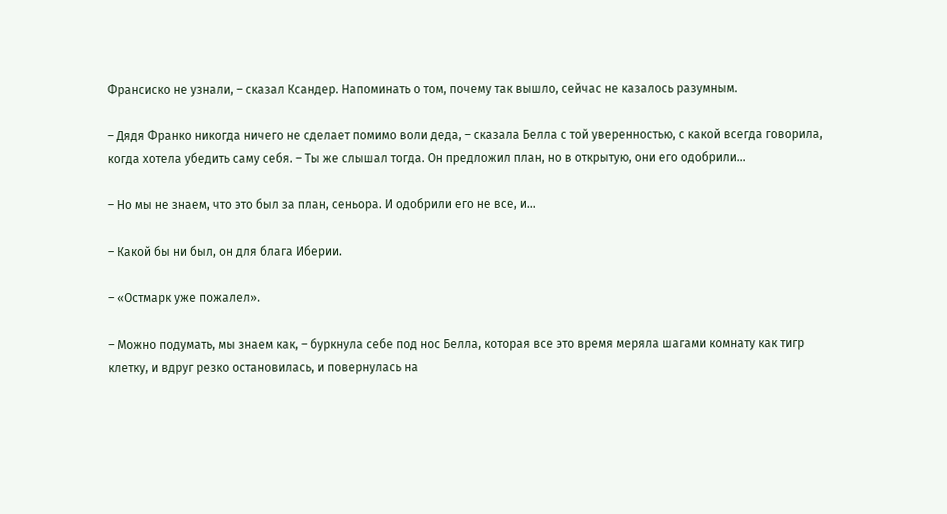Франсиско не узнали, – сказал Ксандер. Напоминать о том, почему так вышло, сейчас не казалось разумным.

– Дядя Франко никогда ничего не сделает помимо воли деда, – сказала Белла с той уверенностью, с какой всегда говорила, когда хотела убедить саму себя. – Ты же слышал тогда. Он предложил план, но в открытую, они его одобрили…

– Но мы не знаем, что это был за план, сеньора. И одобрили его не все, и…

– Какой бы ни был, он для блага Иберии.

– «Остмарк уже пожалел».

– Можно подумать, мы знаем как, – буркнула себе под нос Белла, которая все это время меряла шагами комнату как тигр клетку, и вдруг резко остановилась, и повернулась на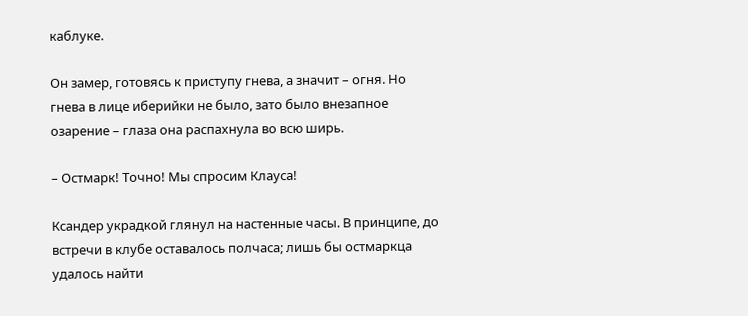каблуке.

Он замер, готовясь к приступу гнева, а значит – огня. Но гнева в лице иберийки не было, зато было внезапное озарение – глаза она распахнула во всю ширь.

– Остмарк! Точно! Мы спросим Клауса!

Ксандер украдкой глянул на настенные часы. В принципе, до встречи в клубе оставалось полчаса; лишь бы остмаркца удалось найти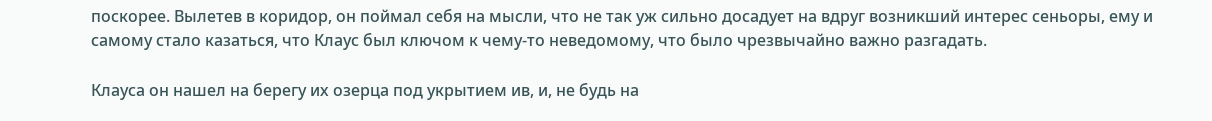поскорее. Вылетев в коридор, он поймал себя на мысли, что не так уж сильно досадует на вдруг возникший интерес сеньоры, ему и самому стало казаться, что Клаус был ключом к чему-то неведомому, что было чрезвычайно важно разгадать.

Клауса он нашел на берегу их озерца под укрытием ив, и, не будь на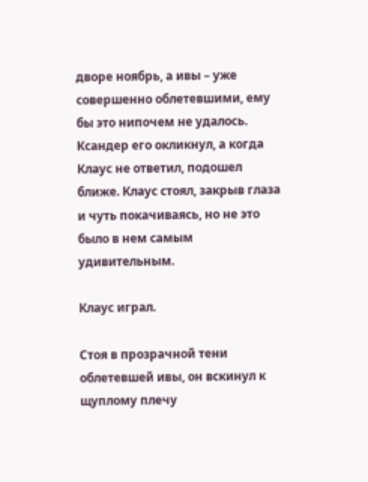дворе ноябрь, а ивы – уже совершенно облетевшими, ему бы это нипочем не удалось. Ксандер его окликнул, а когда Клаус не ответил, подошел ближе. Клаус стоял, закрыв глаза и чуть покачиваясь, но не это было в нем самым удивительным.

Клаус играл.

Стоя в прозрачной тени облетевшей ивы, он вскинул к щуплому плечу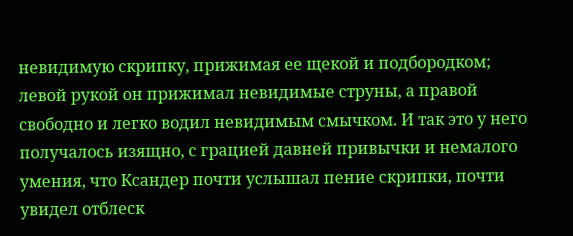невидимую скрипку, прижимая ее щекой и подбородком; левой рукой он прижимал невидимые струны, а правой свободно и легко водил невидимым смычком. И так это у него получалось изящно, с грацией давней привычки и немалого умения, что Ксандер почти услышал пение скрипки, почти увидел отблеск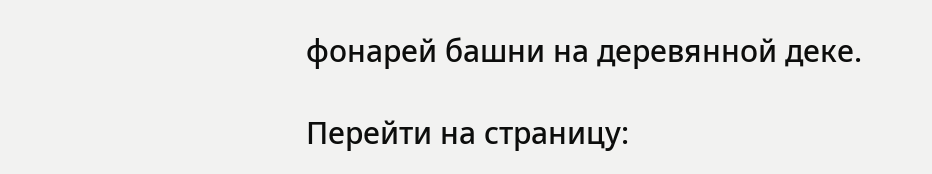фонарей башни на деревянной деке.

Перейти на страницу: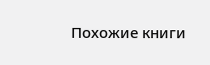Похожие книги